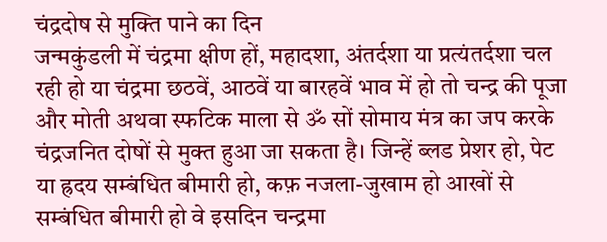चंद्रदोष से मुक्ति पाने का दिन
जन्मकुंडली में चंद्रमा क्षीण हों, महादशा, अंतर्दशा या प्रत्यंतर्दशा चल रही हो या चंद्रमा छठवें, आठवें या बारहवें भाव में हो तो चन्द्र की पूजा और मोती अथवा स्फटिक माला से ॐ सों सोमाय मंत्र का जप करके चंद्रजनित दोषों से मुक्त हुआ जा सकता है। जिन्हें ब्लड प्रेशर हो, पेट या ह्रदय सम्बंधित बीमारी हो, कफ़ नजला-जुखाम हो आखों से सम्बंधित बीमारी हो वे इसदिन चन्द्रमा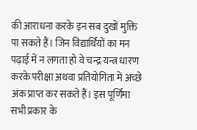की आराधना करके इन सब दुखों मुक्ति पा सकते हैं। जिन विद्यार्थियों का मन पढ़ाई में न लगता हो वे चन्द्र यन्त्र धारण करके परीक्षा अथवा प्रतियोगिता में अच्छे अंक प्राप्त कर सकते हैं। इस पूर्णिमा सभी प्रकार के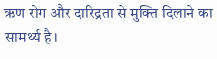ऋण रोग और दारिद्रता से मुक्ति दिलाने का सामर्थ्य है।